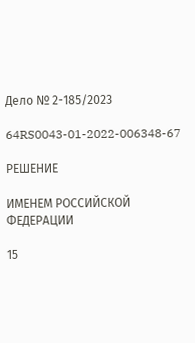Дело № 2-185/2023

64RS0043-01-2022-006348-67

РЕШЕНИЕ

ИМЕНЕМ РОССИЙСКОЙ ФЕДЕРАЦИИ

15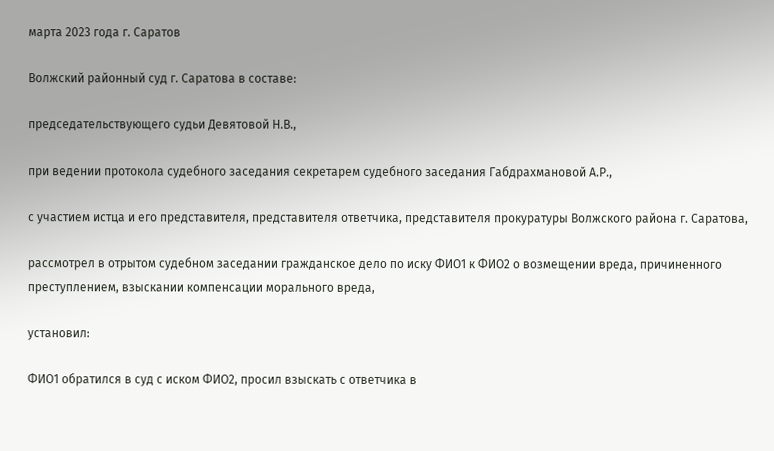марта 2023 года г. Саратов

Волжский районный суд г. Саратова в составе:

председательствующего судьи Девятовой Н.В.,

при ведении протокола судебного заседания секретарем судебного заседания Габдрахмановой А.Р.,

с участием истца и его представителя, представителя ответчика, представителя прокуратуры Волжского района г. Саратова,

рассмотрел в отрытом судебном заседании гражданское дело по иску ФИО1 к ФИО2 о возмещении вреда, причиненного преступлением, взыскании компенсации морального вреда,

установил:

ФИО1 обратился в суд с иском ФИО2, просил взыскать с ответчика в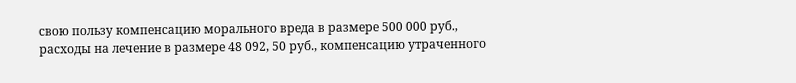свою пользу компенсацию морального вреда в размере 500 000 руб., расходы на лечение в размере 48 092, 50 руб., компенсацию утраченного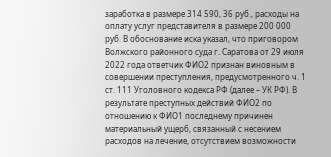заработка в размере 314 590, 36 руб., расходы на оплату услуг представителя в размере 200 000 руб. В обоснование иска указал, что приговором Волжского районного суда г. Саратова от 29 июля 2022 года ответчик ФИО2 признан виновным в совершении преступления, предусмотренного ч. 1 ст. 111 Уголовного кодекса РФ (далее – УК РФ). В результате преступных действий ФИО2 по отношению к ФИО1 последнему причинен материальный ущерб, связанный с несением расходов на лечение, отсутствием возможности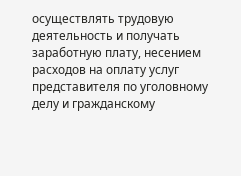осуществлять трудовую деятельность и получать заработную плату, несением расходов на оплату услуг представителя по уголовному делу и гражданскому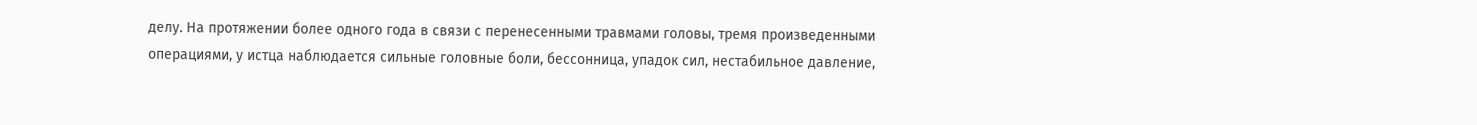делу. На протяжении более одного года в связи с перенесенными травмами головы, тремя произведенными операциями, у истца наблюдается сильные головные боли, бессонница, упадок сил, нестабильное давление,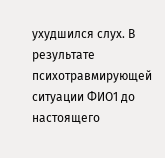ухудшился слух. В результате психотравмирующей ситуации ФИО1 до настоящего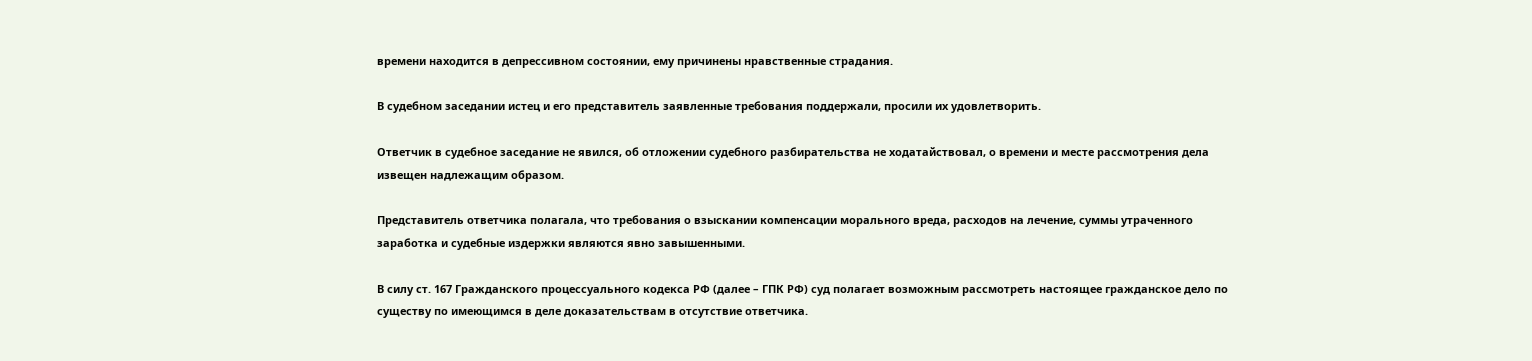времени находится в депрессивном состоянии, ему причинены нравственные страдания.

В судебном заседании истец и его представитель заявленные требования поддержали, просили их удовлетворить.

Ответчик в судебное заседание не явился, об отложении судебного разбирательства не ходатайствовал, о времени и месте рассмотрения дела извещен надлежащим образом.

Представитель ответчика полагала, что требования о взыскании компенсации морального вреда, расходов на лечение, суммы утраченного заработка и судебные издержки являются явно завышенными.

В силу ст. 167 Гражданского процессуального кодекса РФ (далее – ГПК РФ) суд полагает возможным рассмотреть настоящее гражданское дело по существу по имеющимся в деле доказательствам в отсутствие ответчика.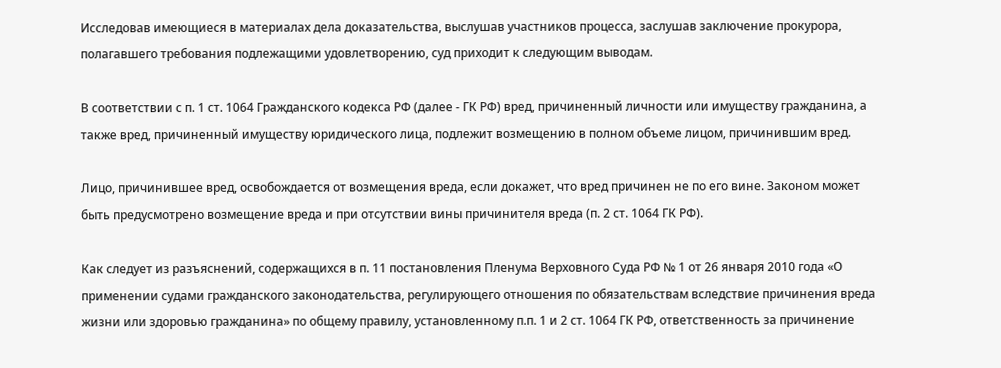Исследовав имеющиеся в материалах дела доказательства, выслушав участников процесса, заслушав заключение прокурора, полагавшего требования подлежащими удовлетворению, суд приходит к следующим выводам.

В соответствии с п. 1 ст. 1064 Гражданского кодекса РФ (далее - ГК РФ) вред, причиненный личности или имуществу гражданина, а также вред, причиненный имуществу юридического лица, подлежит возмещению в полном объеме лицом, причинившим вред.

Лицо, причинившее вред, освобождается от возмещения вреда, если докажет, что вред причинен не по его вине. Законом может быть предусмотрено возмещение вреда и при отсутствии вины причинителя вреда (п. 2 ст. 1064 ГК РФ).

Как следует из разъяснений, содержащихся в п. 11 постановления Пленума Верховного Суда РФ № 1 от 26 января 2010 года «О применении судами гражданского законодательства, регулирующего отношения по обязательствам вследствие причинения вреда жизни или здоровью гражданина» по общему правилу, установленному п.п. 1 и 2 ст. 1064 ГК РФ, ответственность за причинение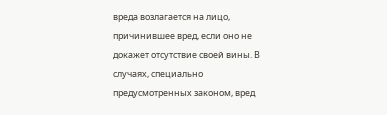вреда возлагается на лицо, причинившее вред, если оно не докажет отсутствие своей вины. В случаях, специально предусмотренных законом, вред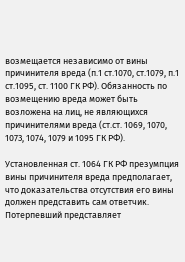возмещается независимо от вины причинителя вреда (п.1 ст.1070, ст.1079, п.1 ст.1095, ст. 1100 ГК РФ). Обязанность по возмещению вреда может быть возложена на лиц, не являющихся причинителями вреда (ст.ст. 1069, 1070, 1073, 1074, 1079 и 1095 ГК РФ).

Установленная ст. 1064 ГК РФ презумпция вины причинителя вреда предполагает, что доказательства отсутствия его вины должен представить сам ответчик. Потерпевший представляет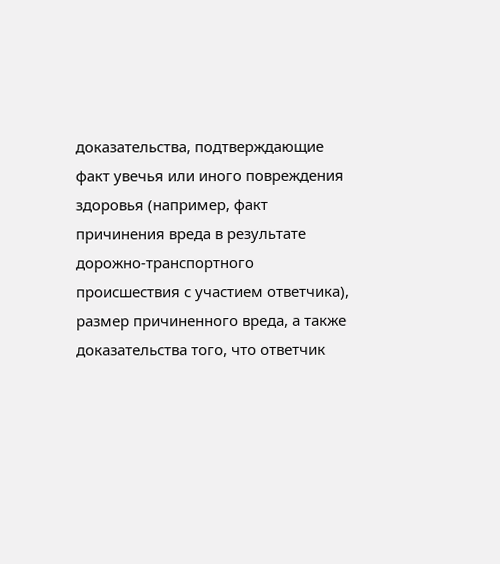доказательства, подтверждающие факт увечья или иного повреждения здоровья (например, факт причинения вреда в результате дорожно-транспортного происшествия с участием ответчика), размер причиненного вреда, а также доказательства того, что ответчик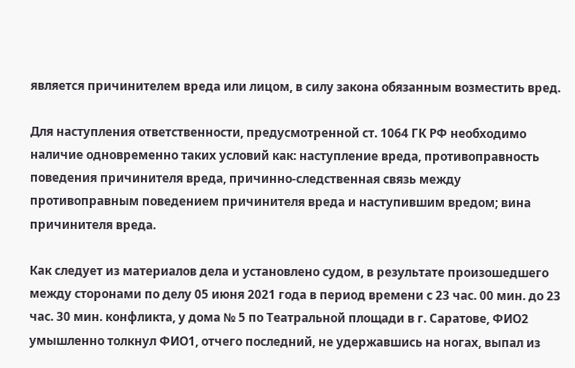является причинителем вреда или лицом, в силу закона обязанным возместить вред.

Для наступления ответственности, предусмотренной ст. 1064 ГК РФ необходимо наличие одновременно таких условий как: наступление вреда, противоправность поведения причинителя вреда, причинно-следственная связь между противоправным поведением причинителя вреда и наступившим вредом; вина причинителя вреда.

Как следует из материалов дела и установлено судом, в результате произошедшего между сторонами по делу 05 июня 2021 года в период времени с 23 час. 00 мин. до 23 час. 30 мин. конфликта, у дома № 5 по Театральной площади в г. Саратове, ФИО2 умышленно толкнул ФИО1, отчего последний, не удержавшись на ногах, выпал из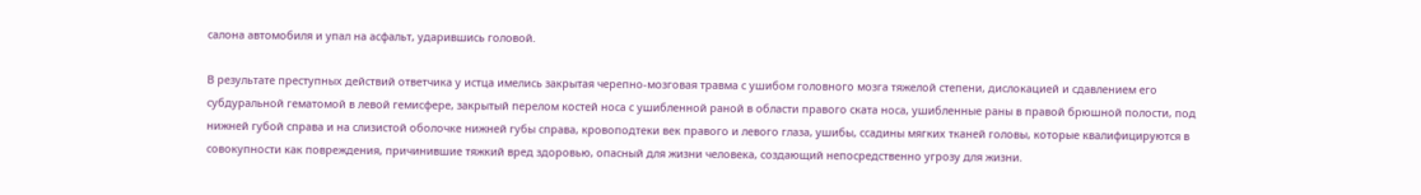салона автомобиля и упал на асфальт, ударившись головой.

В результате преступных действий ответчика у истца имелись закрытая черепно-мозговая травма с ушибом головного мозга тяжелой степени, дислокацией и сдавлением его субдуральной гематомой в левой гемисфере, закрытый перелом костей носа с ушибленной раной в области правого ската носа, ушибленные раны в правой брюшной полости, под нижней губой справа и на слизистой оболочке нижней губы справа, кровоподтеки век правого и левого глаза, ушибы, ссадины мягких тканей головы, которые квалифицируются в совокупности как повреждения, причинившие тяжкий вред здоровью, опасный для жизни человека, создающий непосредственно угрозу для жизни.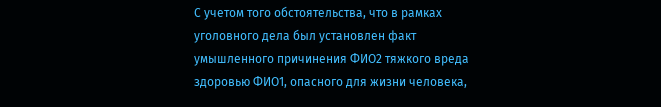С учетом того обстоятельства, что в рамках уголовного дела был установлен факт умышленного причинения ФИО2 тяжкого вреда здоровью ФИО1, опасного для жизни человека,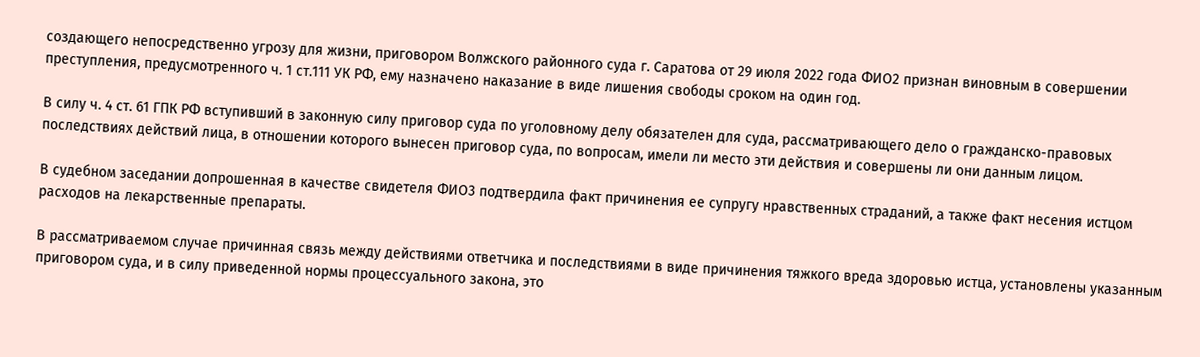создающего непосредственно угрозу для жизни, приговором Волжского районного суда г. Саратова от 29 июля 2022 года ФИО2 признан виновным в совершении преступления, предусмотренного ч. 1 ст.111 УК РФ, ему назначено наказание в виде лишения свободы сроком на один год.

В силу ч. 4 ст. 61 ГПК РФ вступивший в законную силу приговор суда по уголовному делу обязателен для суда, рассматривающего дело о гражданско-правовых последствиях действий лица, в отношении которого вынесен приговор суда, по вопросам, имели ли место эти действия и совершены ли они данным лицом.

В судебном заседании допрошенная в качестве свидетеля ФИО3 подтвердила факт причинения ее супругу нравственных страданий, а также факт несения истцом расходов на лекарственные препараты.

В рассматриваемом случае причинная связь между действиями ответчика и последствиями в виде причинения тяжкого вреда здоровью истца, установлены указанным приговором суда, и в силу приведенной нормы процессуального закона, это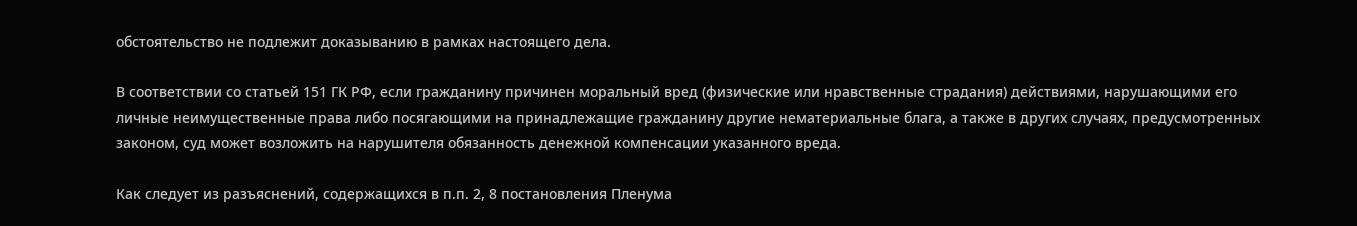обстоятельство не подлежит доказыванию в рамках настоящего дела.

В соответствии со статьей 151 ГК РФ, если гражданину причинен моральный вред (физические или нравственные страдания) действиями, нарушающими его личные неимущественные права либо посягающими на принадлежащие гражданину другие нематериальные блага, а также в других случаях, предусмотренных законом, суд может возложить на нарушителя обязанность денежной компенсации указанного вреда.

Как следует из разъяснений, содержащихся в п.п. 2, 8 постановления Пленума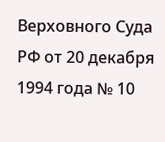Верховного Суда РФ от 20 декабря 1994 года № 10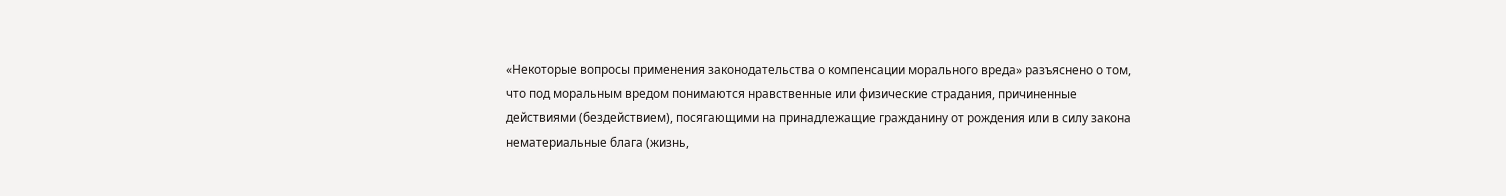«Некоторые вопросы применения законодательства о компенсации морального вреда» разъяснено о том, что под моральным вредом понимаются нравственные или физические страдания, причиненные действиями (бездействием), посягающими на принадлежащие гражданину от рождения или в силу закона нематериальные блага (жизнь,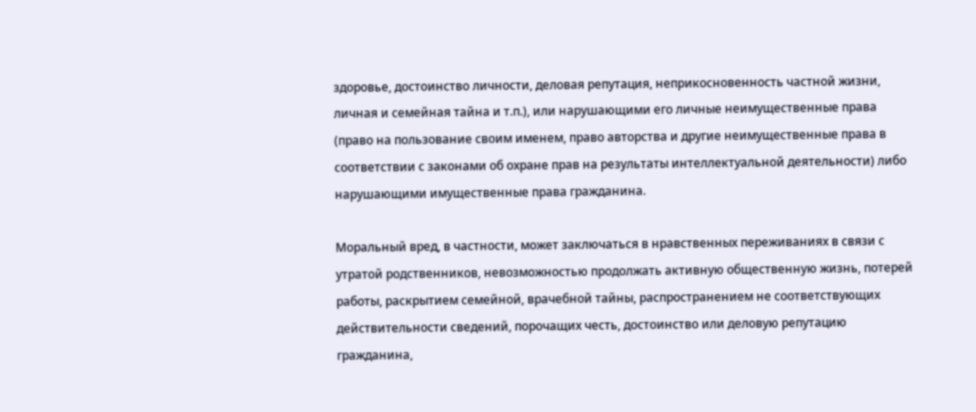здоровье, достоинство личности, деловая репутация, неприкосновенность частной жизни, личная и семейная тайна и т.п.), или нарушающими его личные неимущественные права (право на пользование своим именем, право авторства и другие неимущественные права в соответствии с законами об охране прав на результаты интеллектуальной деятельности) либо нарушающими имущественные права гражданина.

Моральный вред, в частности, может заключаться в нравственных переживаниях в связи с утратой родственников, невозможностью продолжать активную общественную жизнь, потерей работы, раскрытием семейной, врачебной тайны, распространением не соответствующих действительности сведений, порочащих честь, достоинство или деловую репутацию гражданина,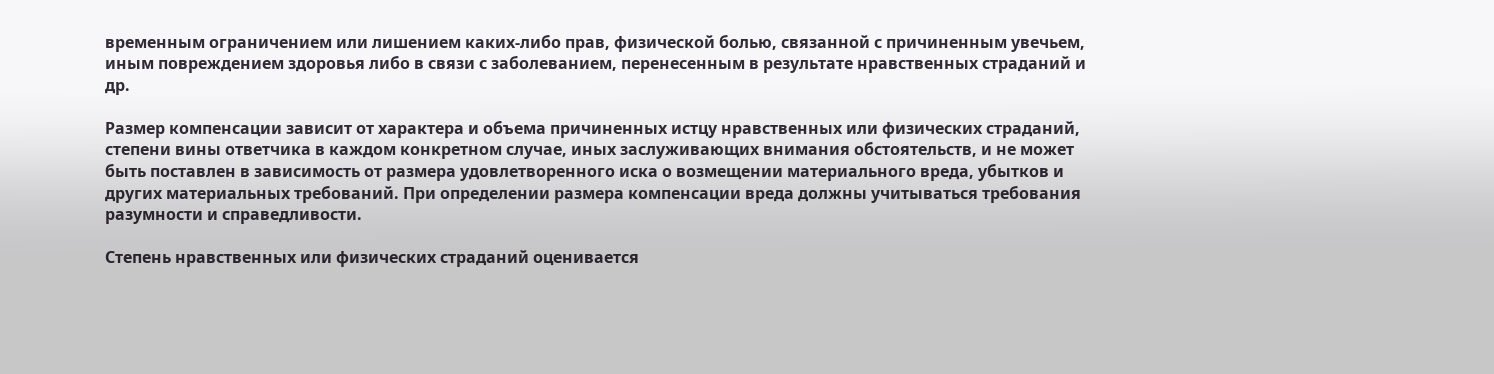временным ограничением или лишением каких-либо прав, физической болью, связанной с причиненным увечьем, иным повреждением здоровья либо в связи с заболеванием, перенесенным в результате нравственных страданий и др.

Размер компенсации зависит от характера и объема причиненных истцу нравственных или физических страданий, степени вины ответчика в каждом конкретном случае, иных заслуживающих внимания обстоятельств, и не может быть поставлен в зависимость от размера удовлетворенного иска о возмещении материального вреда, убытков и других материальных требований. При определении размера компенсации вреда должны учитываться требования разумности и справедливости.

Степень нравственных или физических страданий оценивается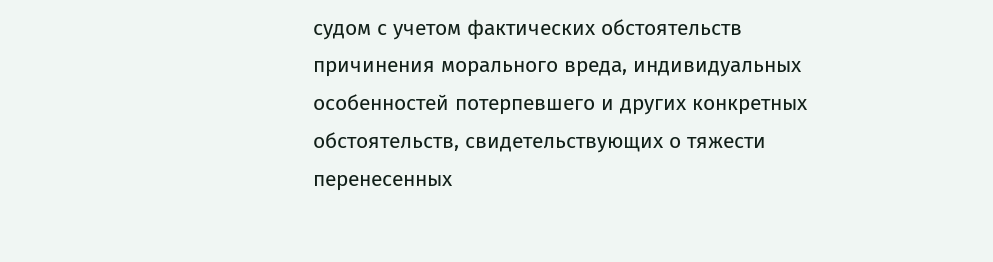судом с учетом фактических обстоятельств причинения морального вреда, индивидуальных особенностей потерпевшего и других конкретных обстоятельств, свидетельствующих о тяжести перенесенных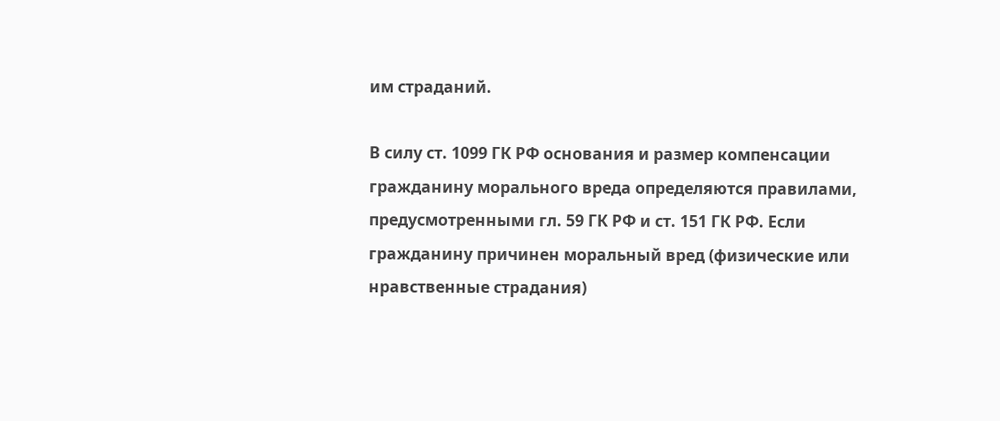им страданий.

В силу ст. 1099 ГК РФ основания и размер компенсации гражданину морального вреда определяются правилами, предусмотренными гл. 59 ГК РФ и ст. 151 ГК РФ. Если гражданину причинен моральный вред (физические или нравственные страдания)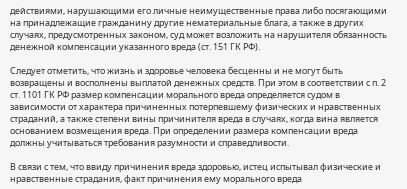действиями, нарушающими его личные неимущественные права либо посягающими на принадлежащие гражданину другие нематериальные блага, а также в других случаях, предусмотренных законом, суд может возложить на нарушителя обязанность денежной компенсации указанного вреда (ст. 151 ГК РФ).

Следует отметить, что жизнь и здоровье человека бесценны и не могут быть возвращены и восполнены выплатой денежных средств. При этом в соответствии с п. 2 ст. 1101 ГК РФ размер компенсации морального вреда определяется судом в зависимости от характера причиненных потерпевшему физических и нравственных страданий, а также степени вины причинителя вреда в случаях, когда вина является основанием возмещения вреда. При определении размера компенсации вреда должны учитываться требования разумности и справедливости.

В связи с тем, что ввиду причинения вреда здоровью, истец испытывал физические и нравственные страдания, факт причинения ему морального вреда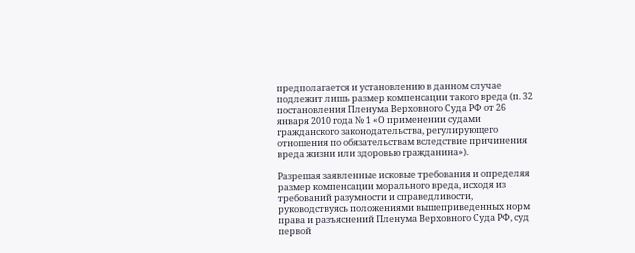предполагается и установлению в данном случае подлежит лишь размер компенсации такого вреда (п. 32 постановления Пленума Верховного Суда РФ от 26 января 2010 года № 1 «О применении судами гражданского законодательства, регулирующего отношения по обязательствам вследствие причинения вреда жизни или здоровью гражданина»).

Разрешая заявленные исковые требования и определяя размер компенсации морального вреда, исходя из требований разумности и справедливости, руководствуясь положениями вышеприведенных норм права и разъяснений Пленума Верховного Суда РФ, суд первой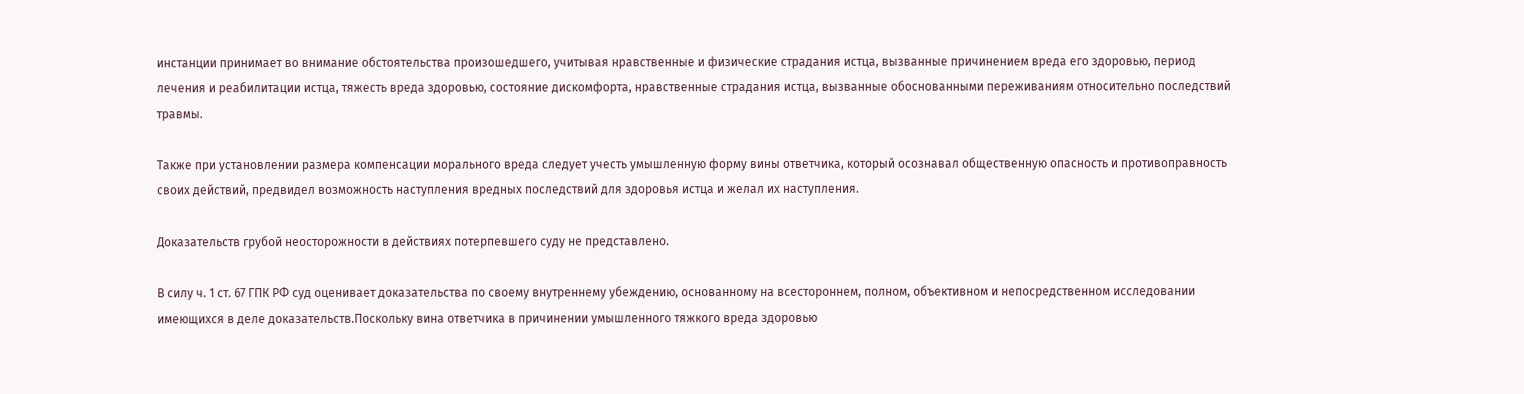инстанции принимает во внимание обстоятельства произошедшего, учитывая нравственные и физические страдания истца, вызванные причинением вреда его здоровью, период лечения и реабилитации истца, тяжесть вреда здоровью, состояние дискомфорта, нравственные страдания истца, вызванные обоснованными переживаниям относительно последствий травмы.

Также при установлении размера компенсации морального вреда следует учесть умышленную форму вины ответчика, который осознавал общественную опасность и противоправность своих действий, предвидел возможность наступления вредных последствий для здоровья истца и желал их наступления.

Доказательств грубой неосторожности в действиях потерпевшего суду не представлено.

В силу ч. 1 ст. 67 ГПК РФ суд оценивает доказательства по своему внутреннему убеждению, основанному на всестороннем, полном, объективном и непосредственном исследовании имеющихся в деле доказательств.Поскольку вина ответчика в причинении умышленного тяжкого вреда здоровью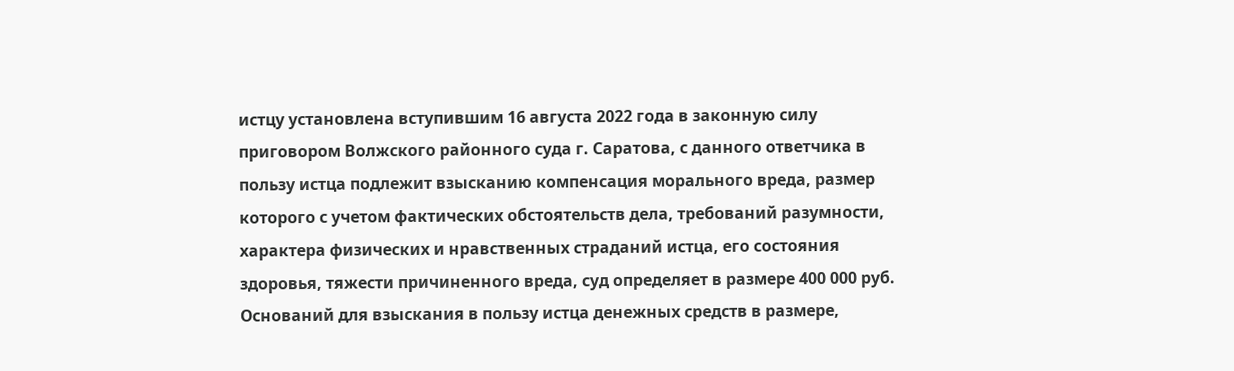истцу установлена вступившим 16 августа 2022 года в законную силу приговором Волжского районного суда г. Саратова, с данного ответчика в пользу истца подлежит взысканию компенсация морального вреда, размер которого с учетом фактических обстоятельств дела, требований разумности, характера физических и нравственных страданий истца, его состояния здоровья, тяжести причиненного вреда, суд определяет в размере 400 000 руб. Оснований для взыскания в пользу истца денежных средств в размере,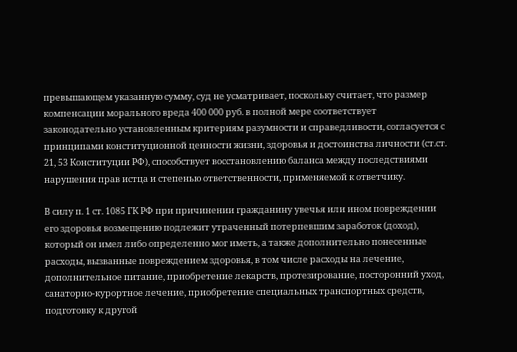превышающем указанную сумму, суд не усматривает, поскольку считает, что размер компенсации морального вреда 400 000 руб. в полной мере соответствует законодательно установленным критериям разумности и справедливости, согласуется с принципами конституционной ценности жизни, здоровья и достоинства личности (ст.ст. 21, 53 Конституции РФ), способствует восстановлению баланса между последствиями нарушения прав истца и степенью ответственности, применяемой к ответчику.

В силу п. 1 ст. 1085 ГК РФ при причинении гражданину увечья или ином повреждении его здоровья возмещению подлежит утраченный потерпевшим заработок (доход), который он имел либо определенно мог иметь, а также дополнительно понесенные расходы, вызванные повреждением здоровья, в том числе расходы на лечение, дополнительное питание, приобретение лекарств, протезирование, посторонний уход, санаторно-курортное лечение, приобретение специальных транспортных средств, подготовку к другой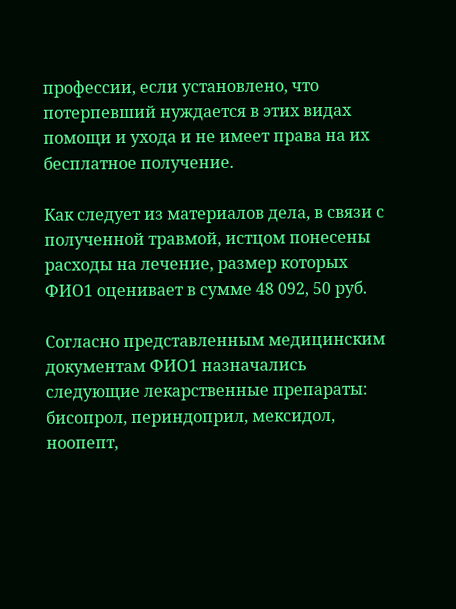профессии, если установлено, что потерпевший нуждается в этих видах помощи и ухода и не имеет права на их бесплатное получение.

Как следует из материалов дела, в связи с полученной травмой, истцом понесены расходы на лечение, размер которых ФИО1 оценивает в сумме 48 092, 50 руб.

Согласно представленным медицинским документам ФИО1 назначались следующие лекарственные препараты: бисопрол, периндоприл, мексидол, ноопепт,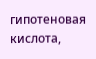гипотеновая кислота,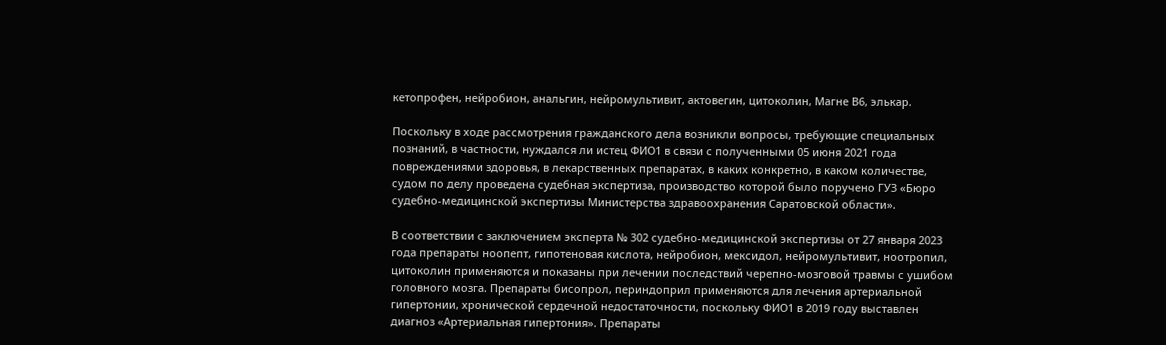кетопрофен, нейробион, анальгин, нейромультивит, актовегин, цитоколин, Магне В6, элькар.

Поскольку в ходе рассмотрения гражданского дела возникли вопросы, требующие специальных познаний, в частности, нуждался ли истец ФИО1 в связи с полученными 05 июня 2021 года повреждениями здоровья, в лекарственных препаратах, в каких конкретно, в каком количестве, судом по делу проведена судебная экспертиза, производство которой было поручено ГУЗ «Бюро судебно-медицинской экспертизы Министерства здравоохранения Саратовской области».

В соответствии с заключением эксперта № 302 судебно-медицинской экспертизы от 27 января 2023 года препараты ноопепт, гипотеновая кислота, нейробион, мексидол, нейромультивит, ноотропил, цитоколин применяются и показаны при лечении последствий черепно-мозговой травмы с ушибом головного мозга. Препараты бисопрол, периндоприл применяются для лечения артериальной гипертонии, хронической сердечной недостаточности, поскольку ФИО1 в 2019 году выставлен диагноз «Артериальная гипертония». Препараты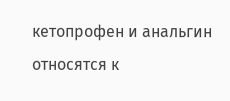кетопрофен и анальгин относятся к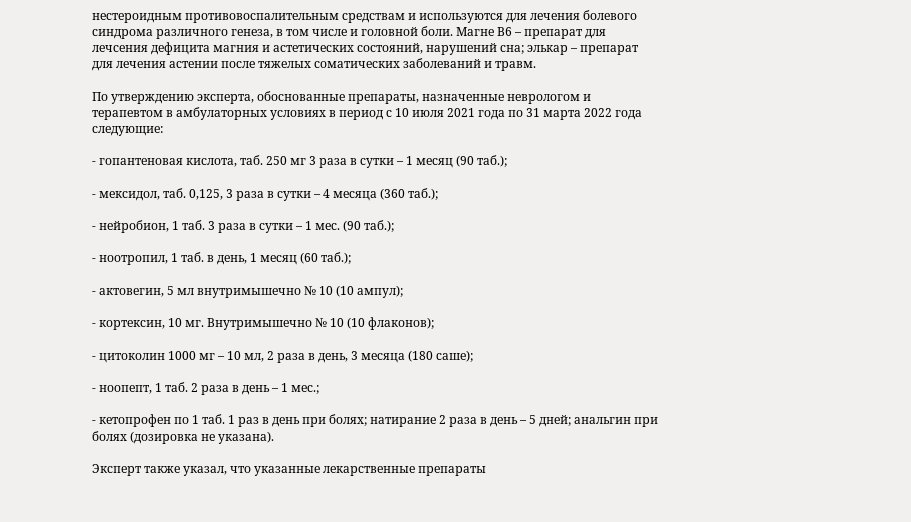нестероидным противовоспалительным средствам и используются для лечения болевого синдрома различного генеза, в том числе и головной боли. Магне В6 – препарат для лечсения дефицита магния и астетических состояний, нарушений сна; элькар – препарат для лечения астении после тяжелых соматических заболеваний и травм.

По утверждению эксперта, обоснованные препараты, назначенные неврологом и терапевтом в амбулаторных условиях в период с 10 июля 2021 года по 31 марта 2022 года следующие:

- гопантеновая кислота, таб. 250 мг 3 раза в сутки – 1 месяц (90 таб.);

- мексидол, таб. 0,125, 3 раза в сутки – 4 месяца (360 таб.);

- нейробион, 1 таб. 3 раза в сутки – 1 мес. (90 таб.);

- ноотропил, 1 таб. в день, 1 месяц (60 таб.);

- актовегин, 5 мл внутримышечно № 10 (10 ампул);

- кортексин, 10 мг. Внутримышечно № 10 (10 флаконов);

- цитоколин 1000 мг – 10 мл, 2 раза в день, 3 месяца (180 саше);

- ноопепт, 1 таб. 2 раза в день – 1 мес.;

- кетопрофен по 1 таб. 1 раз в день при болях; натирание 2 раза в день – 5 дней; анальгин при болях (дозировка не указана).

Эксперт также указал, что указанные лекарственные препараты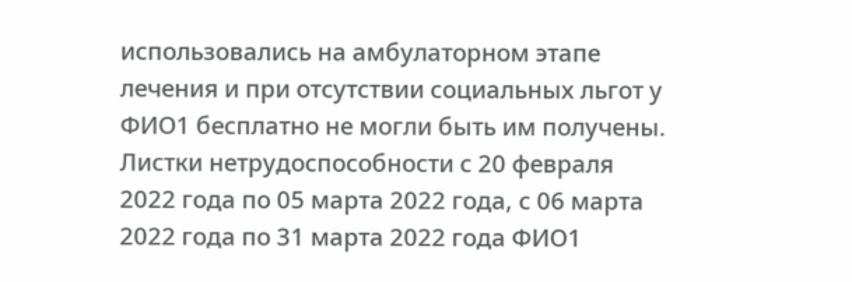использовались на амбулаторном этапе лечения и при отсутствии социальных льгот у ФИО1 бесплатно не могли быть им получены. Листки нетрудоспособности с 20 февраля 2022 года по 05 марта 2022 года, с 06 марта 2022 года по 31 марта 2022 года ФИО1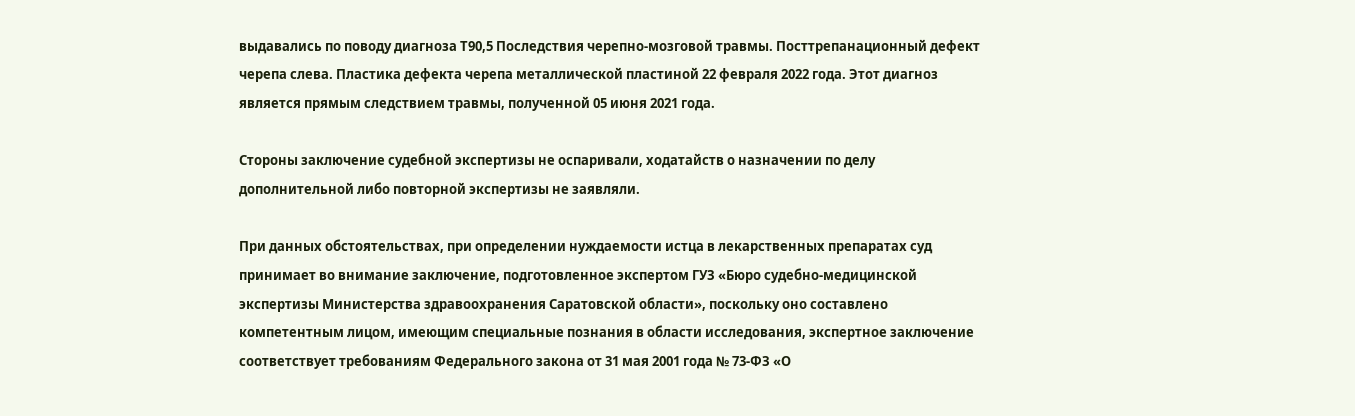выдавались по поводу диагноза Т90,5 Последствия черепно-мозговой травмы. Посттрепанационный дефект черепа слева. Пластика дефекта черепа металлической пластиной 22 февраля 2022 года. Этот диагноз является прямым следствием травмы, полученной 05 июня 2021 года.

Стороны заключение судебной экспертизы не оспаривали, ходатайств о назначении по делу дополнительной либо повторной экспертизы не заявляли.

При данных обстоятельствах, при определении нуждаемости истца в лекарственных препаратах суд принимает во внимание заключение, подготовленное экспертом ГУЗ «Бюро судебно-медицинской экспертизы Министерства здравоохранения Саратовской области», поскольку оно составлено компетентным лицом, имеющим специальные познания в области исследования, экспертное заключение соответствует требованиям Федерального закона от 31 мая 2001 года № 73-ФЗ «О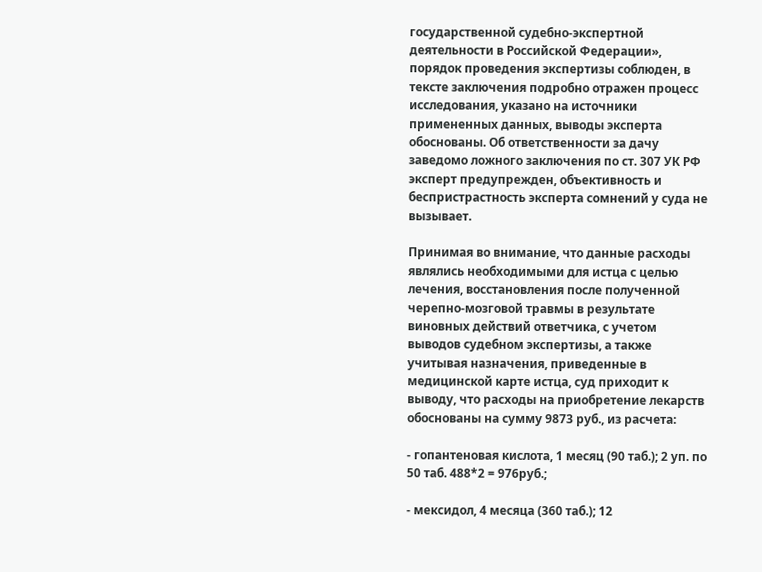государственной судебно-экспертной деятельности в Российской Федерации», порядок проведения экспертизы соблюден, в тексте заключения подробно отражен процесс исследования, указано на источники примененных данных, выводы эксперта обоснованы. Об ответственности за дачу заведомо ложного заключения по ст. 307 УК РФ эксперт предупрежден, объективность и беспристрастность эксперта сомнений у суда не вызывает.

Принимая во внимание, что данные расходы являлись необходимыми для истца с целью лечения, восстановления после полученной черепно-мозговой травмы в результате виновных действий ответчика, с учетом выводов судебном экспертизы, а также учитывая назначения, приведенные в медицинской карте истца, суд приходит к выводу, что расходы на приобретение лекарств обоснованы на сумму 9873 руб., из расчета:

- гопантеновая кислота, 1 месяц (90 таб.); 2 уп. по 50 таб. 488*2 = 976руб.;

- мексидол, 4 месяца (360 таб.); 12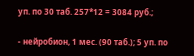уп. по 30 таб. 257*12 = 3084 руб.;

- нейробион, 1 мес. (90 таб.); 5 уп. по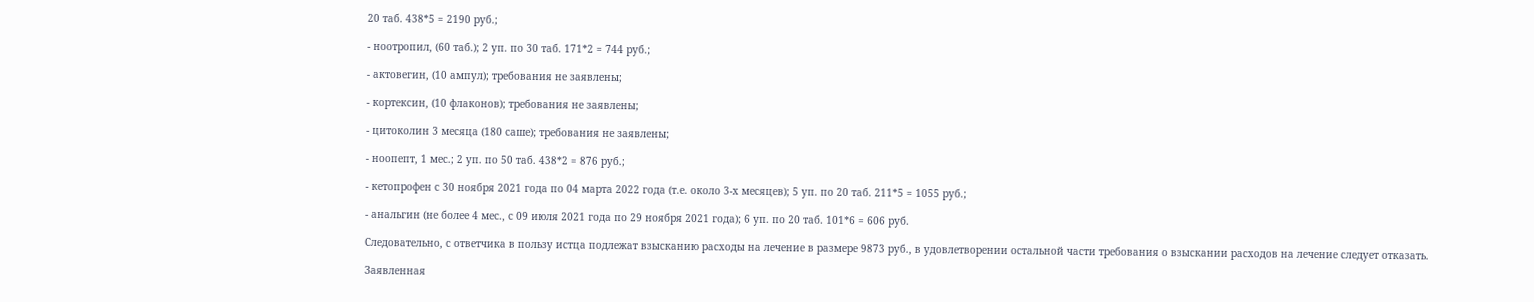20 таб. 438*5 = 2190 руб.;

- ноотропил, (60 таб.); 2 уп. по 30 таб. 171*2 = 744 руб.;

- актовегин, (10 ампул); требования не заявлены;

- кортексин, (10 флаконов); требования не заявлены;

- цитоколин 3 месяца (180 саше); требования не заявлены;

- ноопепт, 1 мес.; 2 уп. по 50 таб. 438*2 = 876 руб.;

- кетопрофен с 30 ноября 2021 года по 04 марта 2022 года (т.е. около 3-х месяцев); 5 уп. по 20 таб. 211*5 = 1055 руб.;

- анальгин (не более 4 мес., с 09 июля 2021 года по 29 ноября 2021 года); 6 уп. по 20 таб. 101*6 = 606 руб.

Следовательно, с ответчика в пользу истца подлежат взысканию расходы на лечение в размере 9873 руб., в удовлетворении остальной части требования о взыскании расходов на лечение следует отказать.

Заявленная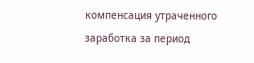компенсация утраченного заработка за период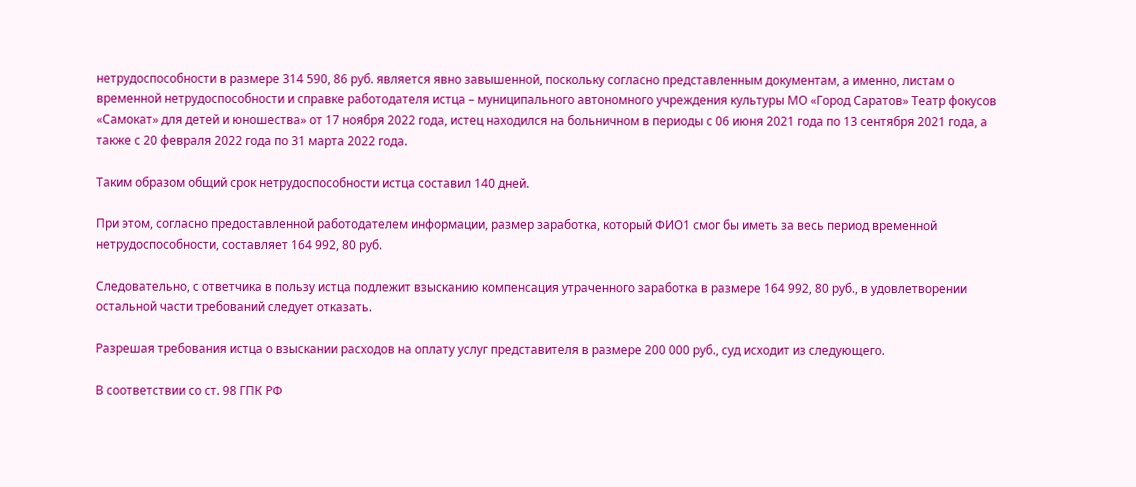нетрудоспособности в размере 314 590, 86 руб. является явно завышенной, поскольку согласно представленным документам, а именно, листам о временной нетрудоспособности и справке работодателя истца – муниципального автономного учреждения культуры МО «Город Саратов» Театр фокусов «Самокат» для детей и юношества» от 17 ноября 2022 года, истец находился на больничном в периоды с 06 июня 2021 года по 13 сентября 2021 года, а также с 20 февраля 2022 года по 31 марта 2022 года.

Таким образом общий срок нетрудоспособности истца составил 140 дней.

При этом, согласно предоставленной работодателем информации, размер заработка, который ФИО1 смог бы иметь за весь период временной нетрудоспособности, составляет 164 992, 80 руб.

Следовательно, с ответчика в пользу истца подлежит взысканию компенсация утраченного заработка в размере 164 992, 80 руб., в удовлетворении остальной части требований следует отказать.

Разрешая требования истца о взыскании расходов на оплату услуг представителя в размере 200 000 руб., суд исходит из следующего.

В соответствии со ст. 98 ГПК РФ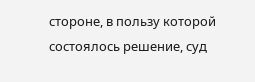стороне, в пользу которой состоялось решение, суд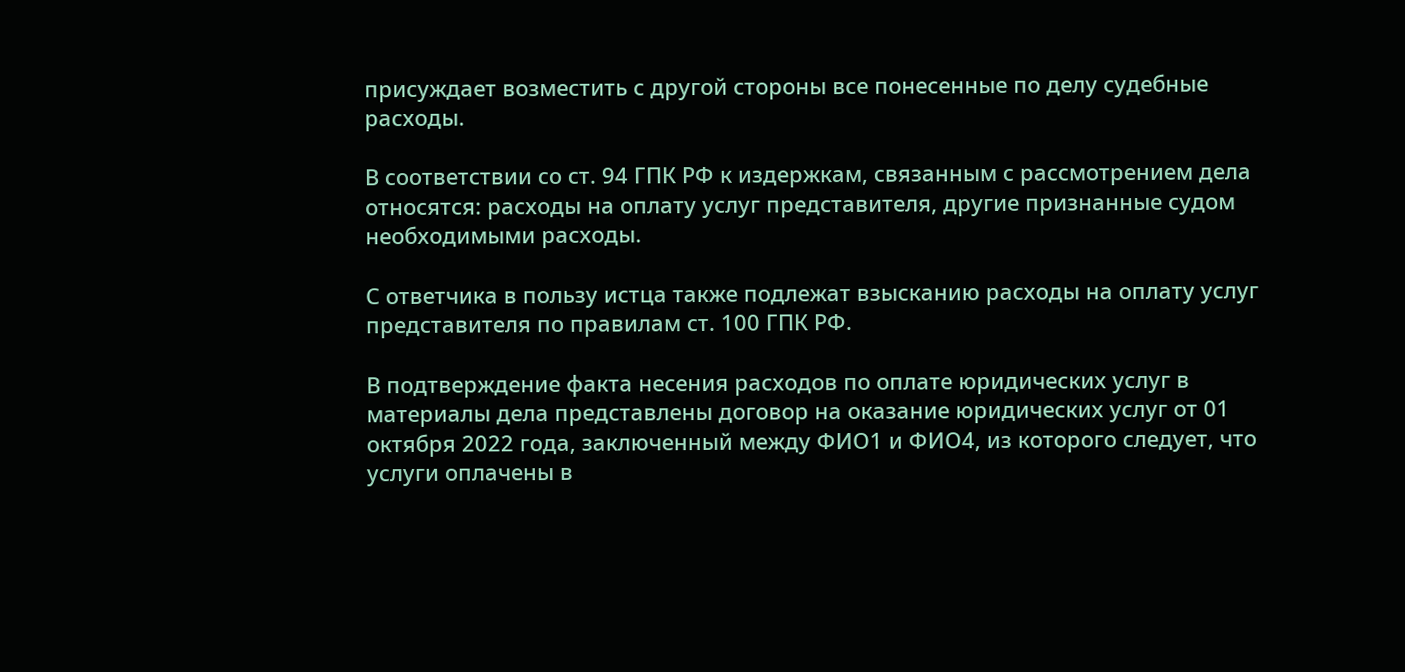присуждает возместить с другой стороны все понесенные по делу судебные расходы.

В соответствии со ст. 94 ГПК РФ к издержкам, связанным с рассмотрением дела относятся: расходы на оплату услуг представителя, другие признанные судом необходимыми расходы.

С ответчика в пользу истца также подлежат взысканию расходы на оплату услуг представителя по правилам ст. 100 ГПК РФ.

В подтверждение факта несения расходов по оплате юридических услуг в материалы дела представлены договор на оказание юридических услуг от 01 октября 2022 года, заключенный между ФИО1 и ФИО4, из которого следует, что услуги оплачены в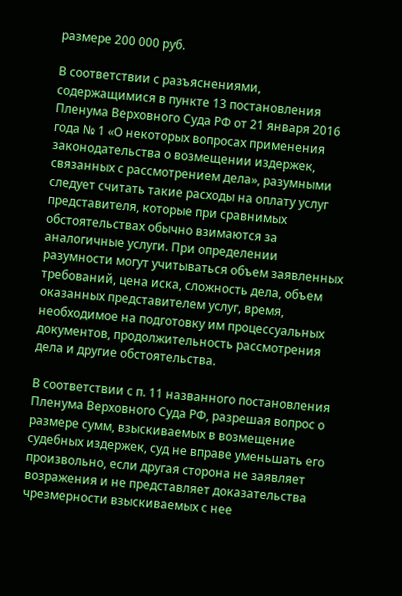размере 200 000 руб.

В соответствии с разъяснениями, содержащимися в пункте 13 постановления Пленума Верховного Суда РФ от 21 января 2016 года № 1 «О некоторых вопросах применения законодательства о возмещении издержек, связанных с рассмотрением дела», разумными следует считать такие расходы на оплату услуг представителя, которые при сравнимых обстоятельствах обычно взимаются за аналогичные услуги. При определении разумности могут учитываться объем заявленных требований, цена иска, сложность дела, объем оказанных представителем услуг, время, необходимое на подготовку им процессуальных документов, продолжительность рассмотрения дела и другие обстоятельства.

В соответствии с п. 11 названного постановления Пленума Верховного Суда РФ, разрешая вопрос о размере сумм, взыскиваемых в возмещение судебных издержек, суд не вправе уменьшать его произвольно, если другая сторона не заявляет возражения и не представляет доказательства чрезмерности взыскиваемых с нее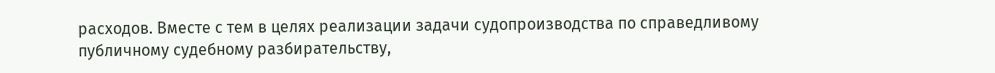расходов. Вместе с тем в целях реализации задачи судопроизводства по справедливому публичному судебному разбирательству,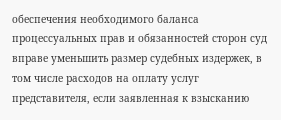обеспечения необходимого баланса процессуальных прав и обязанностей сторон суд вправе уменьшить размер судебных издержек, в том числе расходов на оплату услуг представителя, если заявленная к взысканию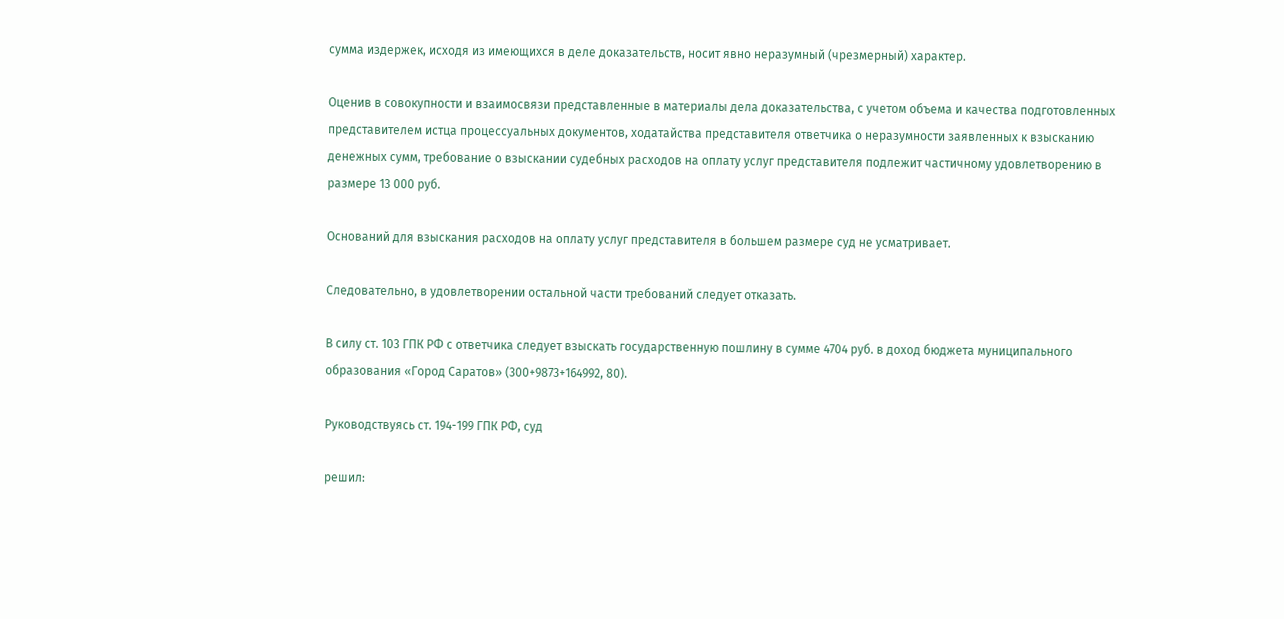сумма издержек, исходя из имеющихся в деле доказательств, носит явно неразумный (чрезмерный) характер.

Оценив в совокупности и взаимосвязи представленные в материалы дела доказательства, с учетом объема и качества подготовленных представителем истца процессуальных документов, ходатайства представителя ответчика о неразумности заявленных к взысканию денежных сумм, требование о взыскании судебных расходов на оплату услуг представителя подлежит частичному удовлетворению в размере 13 000 руб.

Оснований для взыскания расходов на оплату услуг представителя в большем размере суд не усматривает.

Следовательно, в удовлетворении остальной части требований следует отказать.

В силу ст. 103 ГПК РФ с ответчика следует взыскать государственную пошлину в сумме 4704 руб. в доход бюджета муниципального образования «Город Саратов» (300+9873+164992, 80).

Руководствуясь ст. 194-199 ГПК РФ, суд

решил: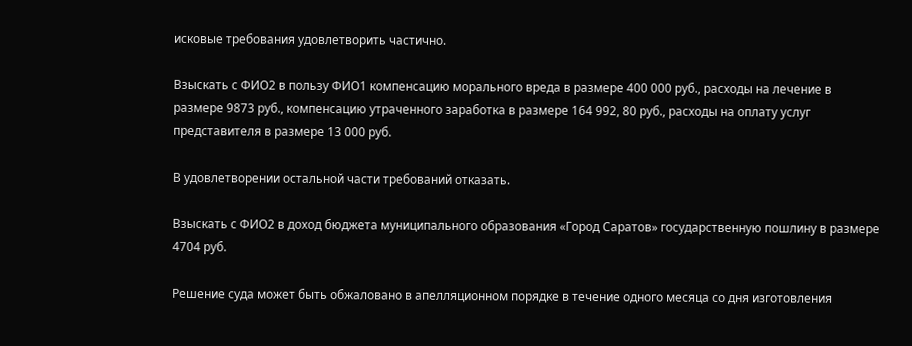исковые требования удовлетворить частично.

Взыскать с ФИО2 в пользу ФИО1 компенсацию морального вреда в размере 400 000 руб., расходы на лечение в размере 9873 руб., компенсацию утраченного заработка в размере 164 992, 80 руб., расходы на оплату услуг представителя в размере 13 000 руб.

В удовлетворении остальной части требований отказать.

Взыскать с ФИО2 в доход бюджета муниципального образования «Город Саратов» государственную пошлину в размере 4704 руб.

Решение суда может быть обжаловано в апелляционном порядке в течение одного месяца со дня изготовления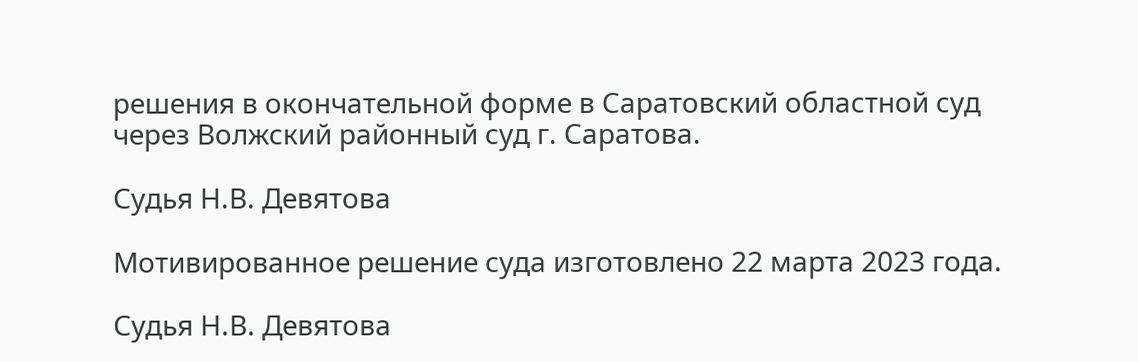решения в окончательной форме в Саратовский областной суд через Волжский районный суд г. Саратова.

Судья Н.В. Девятова

Мотивированное решение суда изготовлено 22 марта 2023 года.

Судья Н.В. Девятова